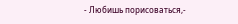- Любишь порисоваться,-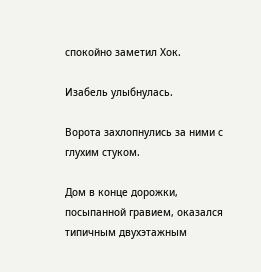спокойно заметил Хок.

Изабель улыбнулась.

Ворота захлопнулись за ними с глухим стуком.

Дом в конце дорожки, посыпанной гравием, оказался типичным двухэтажным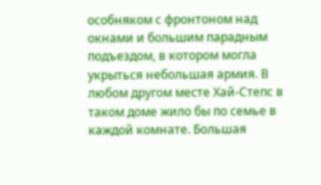особняком с фронтоном над окнами и большим парадным подъездом, в котором могла укрыться небольшая армия. В любом другом месте Хай-Степс в таком доме жило бы по семье в каждой комнате. Большая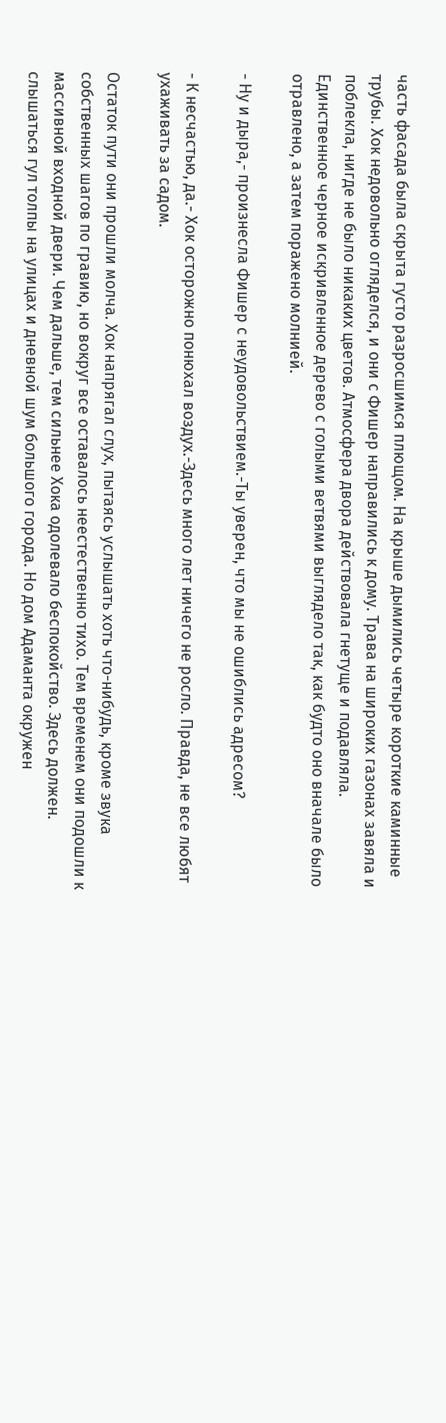часть фасада была скрыта густо разросшимся плющом. На крыше дымились четыре короткие каминные трубы. Хок недовольно огляделся, и они с Фишер направились к дому. Трава на широких газонах завяла и поблекла, нигде не было никаких цветов. Атмосфера двора действовала гнетуще и подавляла. Единственное черное искривленное дерево с голыми ветвями выглядело так, как будто оно вначале было отравлено, а затем поражено молнией.

- Ну и дыра,- произнесла Фишер с неудовольствием.-Ты уверен, что мы не ошиблись адресом?

- К несчастью, да.- Хок осторожно понюхал воздух.-Здесь много лет ничего не росло. Правда, не все любят ухаживать за садом.

Остаток пути они прошли молча. Хок напрягал слух, пытаясь услышать хоть что-нибудь, кроме звука собственных шагов по гравию, но вокруг все оставалось неестественно тихо. Тем временем они подошли к массивной входной двери. Чем дальше, тем сильнее Хока одолевало беспокойство. Здесь должен. слышаться гул толпы на улицах и дневной шум большого города. Но дом Адаманта окружен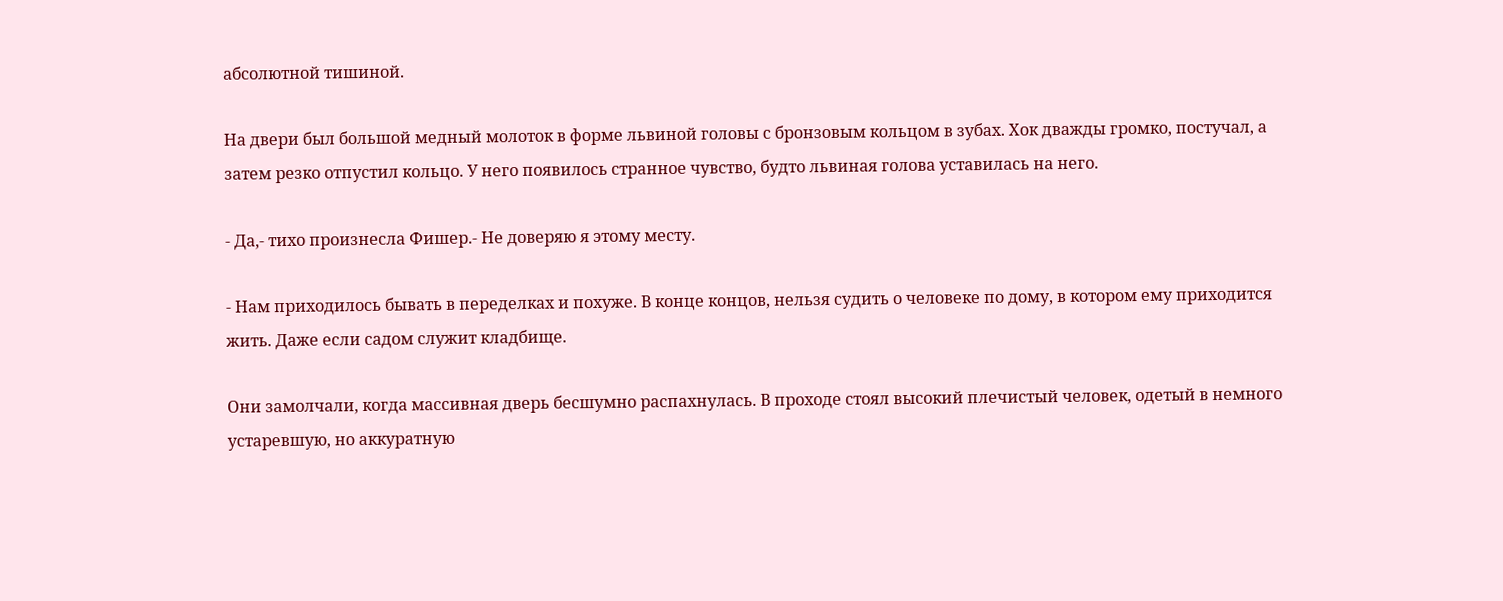абсолютной тишиной.

На двери был большой медный молоток в форме львиной головы с бронзовым кольцом в зубах. Хок дважды громко, постучал, а затем резко отпустил кольцо. У него появилось странное чувство, будто львиная голова уставилась на него.

- Да,- тихо произнесла Фишер.- Не доверяю я этому месту.

- Нам приходилось бывать в переделках и похуже. В конце концов, нельзя судить о человеке по дому, в котором ему приходится жить. Даже если садом служит кладбище.

Они замолчали, когда массивная дверь бесшумно распахнулась. В проходе стоял высокий плечистый человек, одетый в немного устаревшую, но аккуратную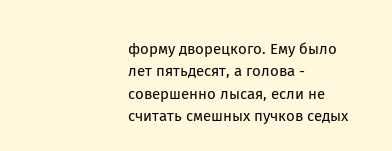форму дворецкого. Ему было лет пятьдесят, а голова - совершенно лысая, если не считать смешных пучков седых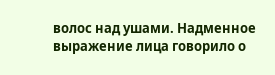волос над ушами. Надменное выражение лица говорило о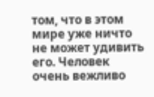том, что в этом мире уже ничто не может удивить его. Человек очень вежливо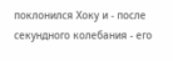поклонился Хоку и - после секундного колебания - его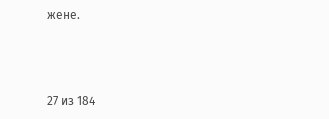жене.



27 из 184